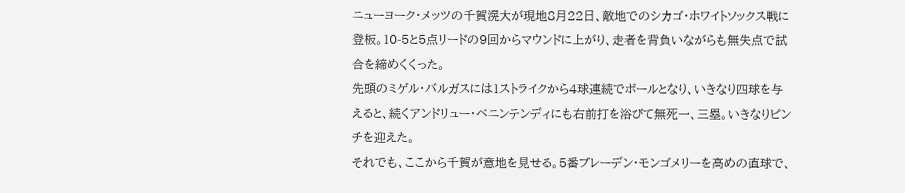ニューヨーク・メッツの千賀滉大が現地8月22日、敵地でのシカゴ・ホワイトソックス戦に登板。10-5と5点リードの9回からマウンドに上がり、走者を背負いながらも無失点で試合を締めくくった。
先頭のミゲル・バルガスには1ストライクから4球連続でボールとなり、いきなり四球を与えると、続くアンドリュー・ベニンテンディにも右前打を浴びて無死一、三塁。いきなりピンチを迎えた。
それでも、ここから千賀が意地を見せる。5番ブレーデン・モンゴメリーを高めの直球で、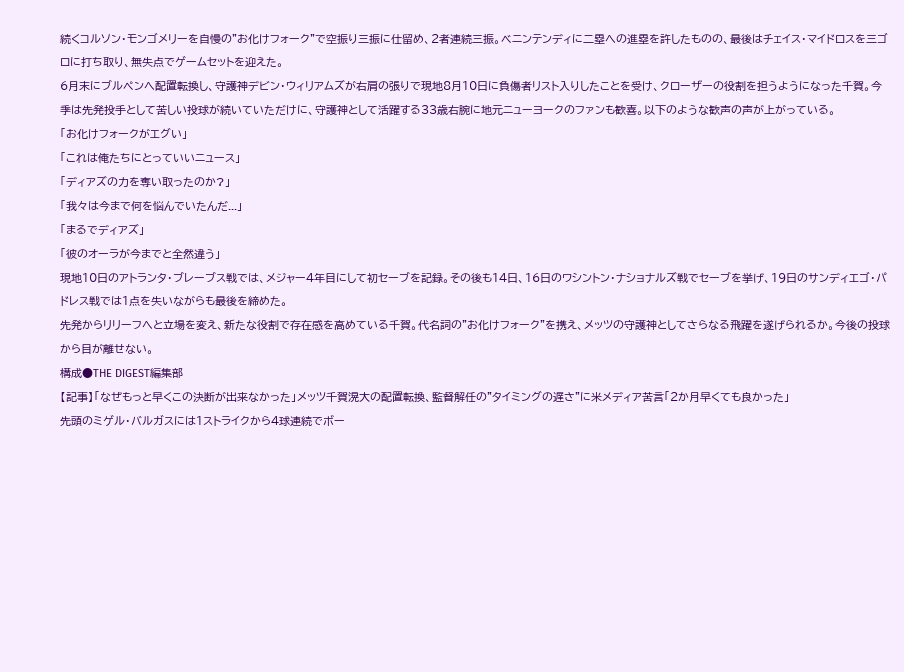続くコルソン・モンゴメリーを自慢の"お化けフォーク"で空振り三振に仕留め、2者連続三振。ベニンテンディに二塁への進塁を許したものの、最後はチェイス・マイドロスを三ゴロに打ち取り、無失点でゲームセットを迎えた。
6月末にブルペンへ配置転換し、守護神デビン・ウィリアムズが右肩の張りで現地8月10日に負傷者リスト入りしたことを受け、クローザーの役割を担うようになった千賀。今季は先発投手として苦しい投球が続いていただけに、守護神として活躍する33歳右腕に地元ニューヨークのファンも歓喜。以下のような歓声の声が上がっている。
「お化けフォークがエグい」
「これは俺たちにとっていいニュース」
「ディアズの力を奪い取ったのか?」
「我々は今まで何を悩んでいたんだ...」
「まるでディアズ」
「彼のオーラが今までと全然違う」
現地10日のアトランタ・ブレーブス戦では、メジャー4年目にして初セーブを記録。その後も14日、16日のワシントン・ナショナルズ戦でセーブを挙げ、19日のサンディエゴ・パドレス戦では1点を失いながらも最後を締めた。
先発からリリーフへと立場を変え、新たな役割で存在感を高めている千賀。代名詞の"お化けフォーク"を携え、メッツの守護神としてさらなる飛躍を遂げられるか。今後の投球から目が離せない。
構成●THE DIGEST編集部
【記事】「なぜもっと早くこの決断が出来なかった」メッツ千賀滉大の配置転換、監督解任の"タイミングの遅さ"に米メディア苦言「2か月早くても良かった」
先頭のミゲル・バルガスには1ストライクから4球連続でボー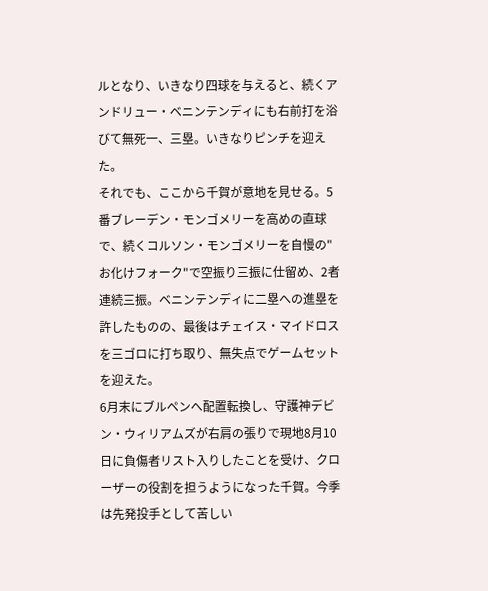ルとなり、いきなり四球を与えると、続くアンドリュー・ベニンテンディにも右前打を浴びて無死一、三塁。いきなりピンチを迎えた。
それでも、ここから千賀が意地を見せる。5番ブレーデン・モンゴメリーを高めの直球で、続くコルソン・モンゴメリーを自慢の"お化けフォーク"で空振り三振に仕留め、2者連続三振。ベニンテンディに二塁への進塁を許したものの、最後はチェイス・マイドロスを三ゴロに打ち取り、無失点でゲームセットを迎えた。
6月末にブルペンへ配置転換し、守護神デビン・ウィリアムズが右肩の張りで現地8月10日に負傷者リスト入りしたことを受け、クローザーの役割を担うようになった千賀。今季は先発投手として苦しい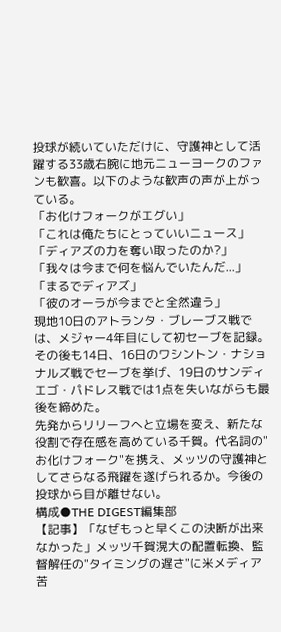投球が続いていただけに、守護神として活躍する33歳右腕に地元ニューヨークのファンも歓喜。以下のような歓声の声が上がっている。
「お化けフォークがエグい」
「これは俺たちにとっていいニュース」
「ディアズの力を奪い取ったのか?」
「我々は今まで何を悩んでいたんだ...」
「まるでディアズ」
「彼のオーラが今までと全然違う」
現地10日のアトランタ・ブレーブス戦では、メジャー4年目にして初セーブを記録。その後も14日、16日のワシントン・ナショナルズ戦でセーブを挙げ、19日のサンディエゴ・パドレス戦では1点を失いながらも最後を締めた。
先発からリリーフへと立場を変え、新たな役割で存在感を高めている千賀。代名詞の"お化けフォーク"を携え、メッツの守護神としてさらなる飛躍を遂げられるか。今後の投球から目が離せない。
構成●THE DIGEST編集部
【記事】「なぜもっと早くこの決断が出来なかった」メッツ千賀滉大の配置転換、監督解任の"タイミングの遅さ"に米メディア苦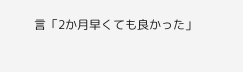言「2か月早くても良かった」